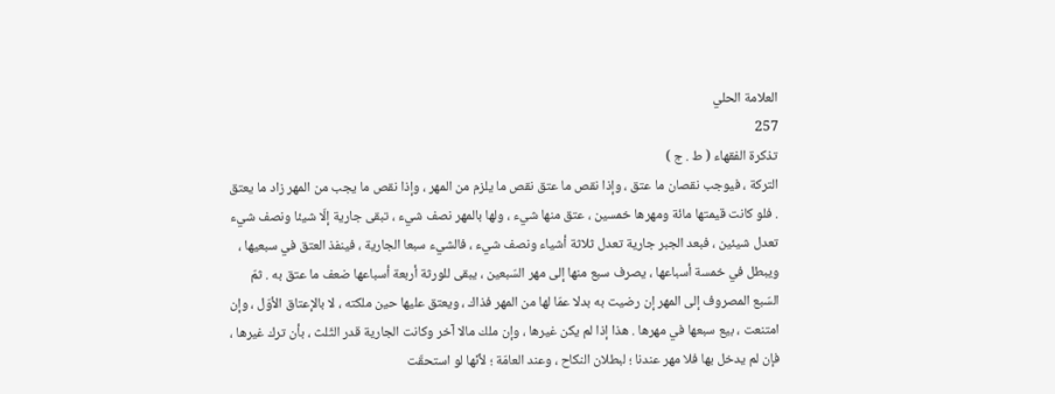العلامة الحلي
257
تذكرة الفقهاء ( ط . ج )
التركة ، فيوجب نقصان ما عتق ، وإذا نقص ما عتق نقص ما يلزم من المهر ، وإذا نقص ما يجب من المهر زاد ما يعتق . فلو كانت قيمتها مائة ومهرها خمسين ، عتق منها شيء ، ولها بالمهر نصف شيء ، تبقى جارية إلّا شيئا ونصف شيء تعدل شيئين ، فبعد الجبر جارية تعدل ثلاثة أشياء ونصف شيء ، فالشيء سبعا الجارية ، فينفذ العتق في سبعيها ، ويبطل في خمسة أسباعها ، يصرف سبع منها إلى مهر السّبعين ، يبقى للورثة أربعة أسباعها ضعف ما عتق به . ثمّ السّبع المصروف إلى المهر إن رضيت به بدلا عمّا لها من المهر فذاك ، ويعتق عليها حين ملكته ، لا بالإعتاق الأوّل ، وإن امتنعت ، بيع سبعها في مهرها . هذا إذا لم يكن غيرها ، وإن ملك مالا آخر وكانت الجارية قدر الثّلث ، بأن ترك غيرها ، فإن لم يدخل بها فلا مهر عندنا ؛ لبطلان النكاح ، وعند العامّة ؛ لأنّها لو استحقّت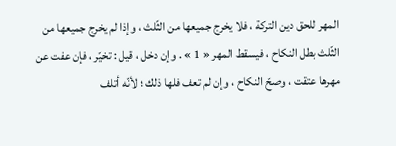المهر للحق دين التركة ، فلا يخرج جميعها من الثّلث ، وإذا لم يخرج جميعها من الثّلث بطل النكاح ، فيسقط المهر « 1 » . وإن دخل ، قيل : تخيّر ، فإن عفت عن مهرها عتقت ، وصحّ النكاح ، وإن لم تعف فلها ذلك ؛ لأنّه أتلف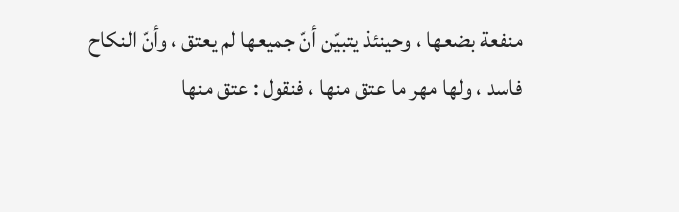منفعة بضعها ، وحينئذ يتبيّن أنّ جميعها لم يعتق ، وأنّ النكاح فاسد ، ولها مهر ما عتق منها ، فنقول : عتق منها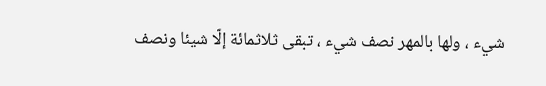شيء ، ولها بالمهر نصف شيء ، تبقى ثلاثمائة إلّا شيئا ونصف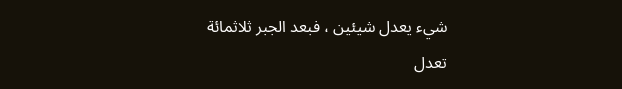شيء يعدل شيئين ، فبعد الجبر ثلاثمائة تعدل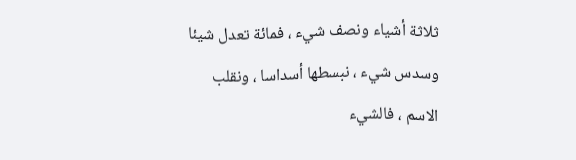ثلاثة أشياء ونصف شيء ، فمائة تعدل شيئا وسدس شيء ، نبسطها أسداسا ، ونقلب الاسم ، فالشيء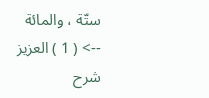ستّة ، والمائة
--> ( 1 ) العزيز شرح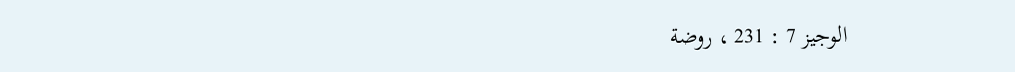الوجيز 7 : 231 ، روضة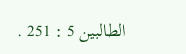الطالبين 5 : 251 .